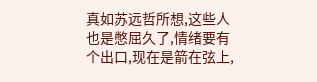真如苏远哲所想,这些人也是憋屈久了,情绪要有个出口,现在是箭在弦上,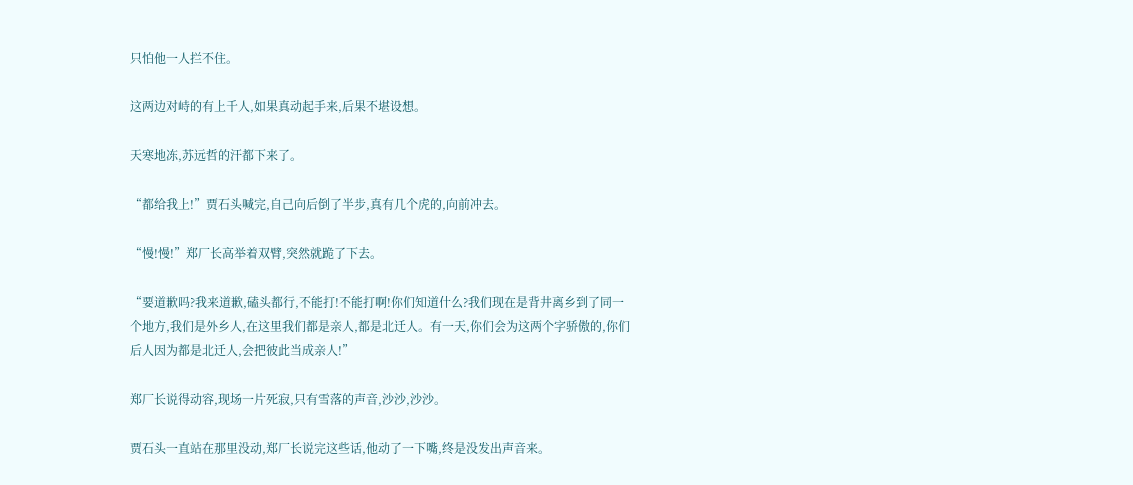只怕他一人拦不住。

这两边对峙的有上千人,如果真动起手来,后果不堪设想。

天寒地冻,苏远哲的汗都下来了。

“都给我上!”贾石头喊完,自己向后倒了半步,真有几个虎的,向前冲去。

“慢!慢!”郑厂长高举着双臂,突然就跪了下去。

“要道歉吗?我来道歉,磕头都行,不能打!不能打啊!你们知道什么?我们现在是背井离乡到了同一个地方,我们是外乡人,在这里我们都是亲人,都是北迁人。有一天,你们会为这两个字骄傲的,你们后人因为都是北迁人,会把彼此当成亲人!”

郑厂长说得动容,现场一片死寂,只有雪落的声音,沙沙,沙沙。

贾石头一直站在那里没动,郑厂长说完这些话,他动了一下嘴,终是没发出声音来。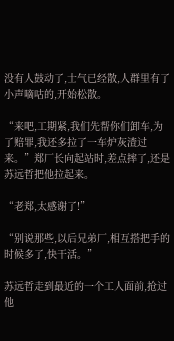没有人鼓动了,士气已经散,人群里有了小声嘀咕的,开始松散。

“来吧,工期紧,我们先帮你们卸车,为了赔罪,我还多拉了一车炉灰渣过来。”郑厂长向起站时,差点摔了,还是苏远哲把他拉起来。

“老郑,太感谢了!”

“别说那些,以后兄弟厂,相互搭把手的时候多了,快干活。”

苏远哲走到最近的一个工人面前,抢过他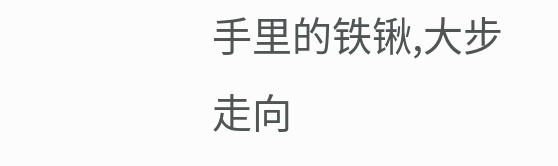手里的铁锹,大步走向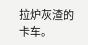拉炉灰渣的卡车。